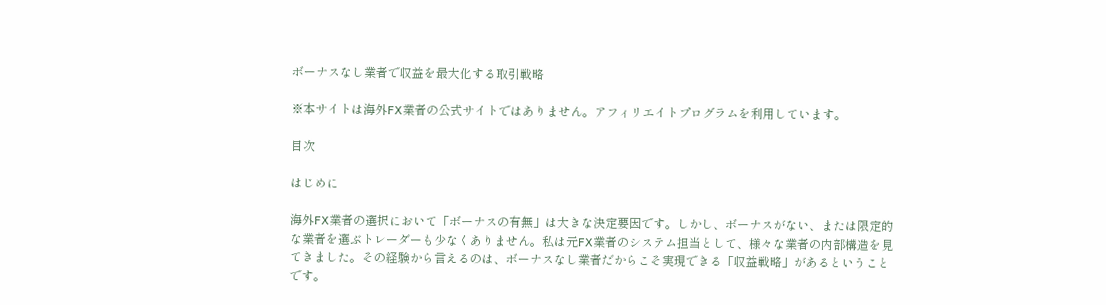ボーナスなし業者で収益を最大化する取引戦略

※本サイトは海外FX業者の公式サイトではありません。アフィリエイトプログラムを利用しています。

目次

はじめに

海外FX業者の選択において「ボーナスの有無」は大きな決定要因です。しかし、ボーナスがない、または限定的な業者を選ぶトレーダーも少なくありません。私は元FX業者のシステム担当として、様々な業者の内部構造を見てきました。その経験から言えるのは、ボーナスなし業者だからこそ実現できる「収益戦略」があるということです。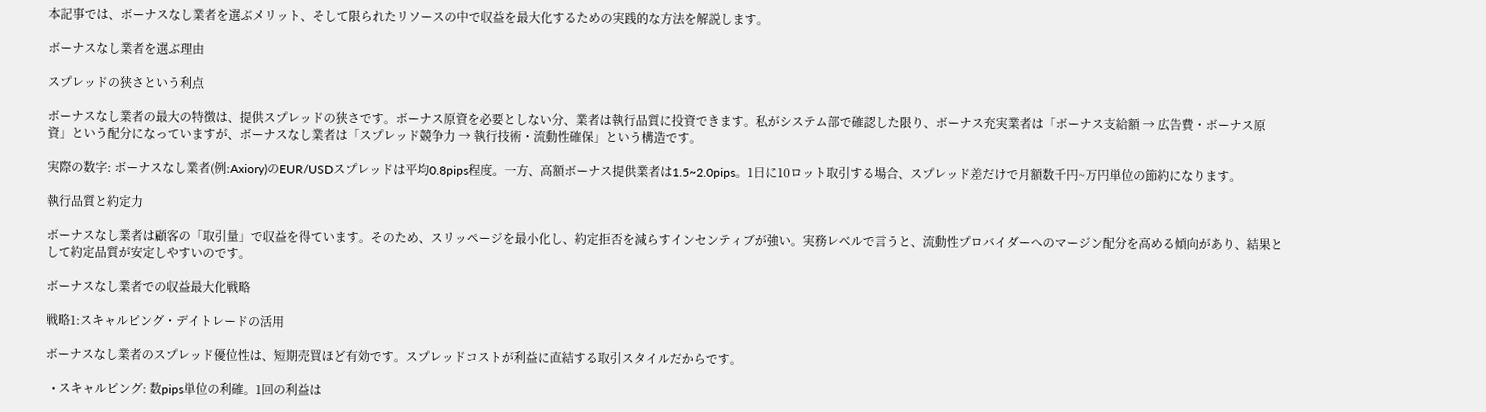本記事では、ボーナスなし業者を選ぶメリット、そして限られたリソースの中で収益を最大化するための実践的な方法を解説します。

ボーナスなし業者を選ぶ理由

スプレッドの狭さという利点

ボーナスなし業者の最大の特徴は、提供スプレッドの狭さです。ボーナス原資を必要としない分、業者は執行品質に投資できます。私がシステム部で確認した限り、ボーナス充実業者は「ボーナス支給額 → 広告費・ボーナス原資」という配分になっていますが、ボーナスなし業者は「スプレッド競争力 → 執行技術・流動性確保」という構造です。

実際の数字: ボーナスなし業者(例:Axiory)のEUR/USDスプレッドは平均0.8pips程度。一方、高額ボーナス提供業者は1.5~2.0pips。1日に10ロット取引する場合、スプレッド差だけで月額数千円~万円単位の節約になります。

執行品質と約定力

ボーナスなし業者は顧客の「取引量」で収益を得ています。そのため、スリッページを最小化し、約定拒否を減らすインセンティブが強い。実務レベルで言うと、流動性プロバイダーへのマージン配分を高める傾向があり、結果として約定品質が安定しやすいのです。

ボーナスなし業者での収益最大化戦略

戦略1:スキャルピング・デイトレードの活用

ボーナスなし業者のスプレッド優位性は、短期売買ほど有効です。スプレッドコストが利益に直結する取引スタイルだからです。

  • スキャルピング: 数pips単位の利確。1回の利益は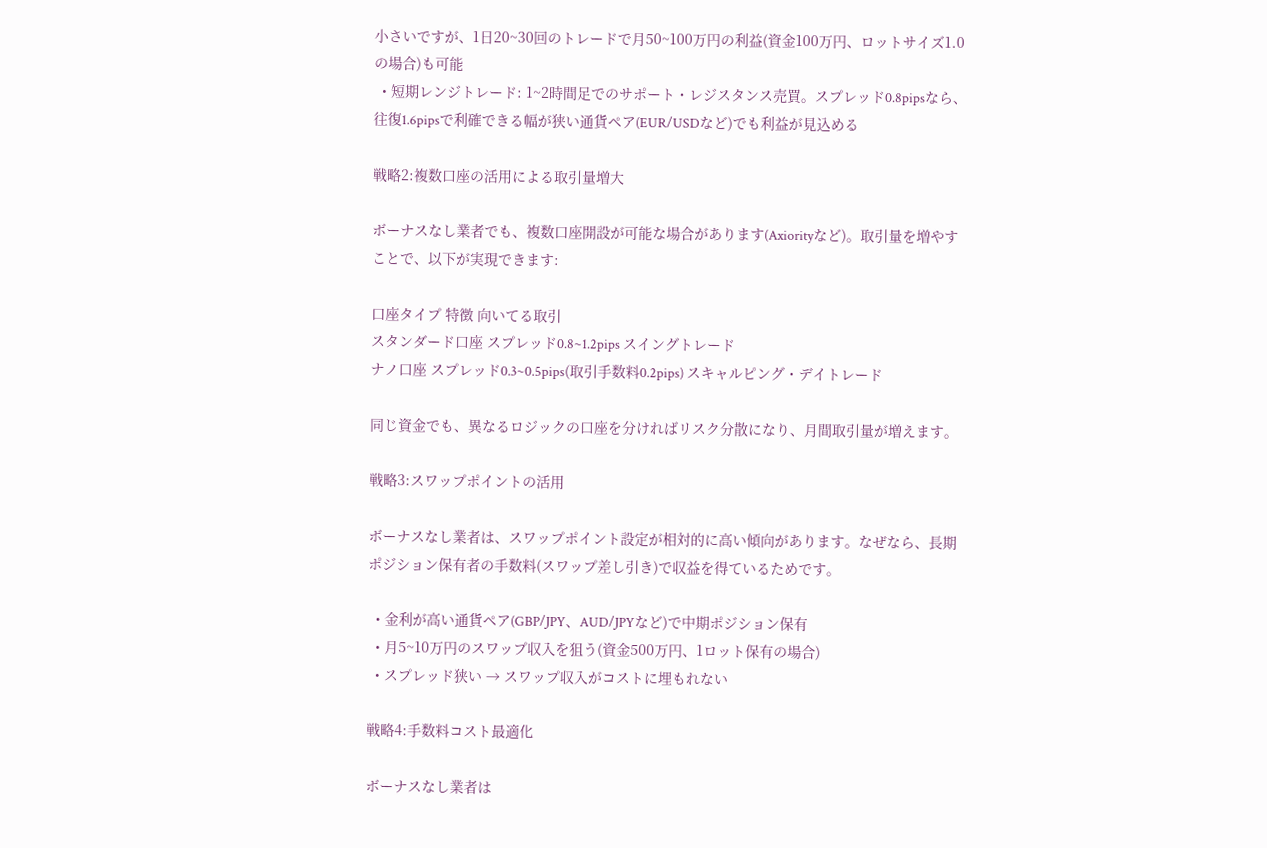小さいですが、1日20~30回のトレードで月50~100万円の利益(資金100万円、ロットサイズ1.0の場合)も可能
  • 短期レンジトレード: 1~2時間足でのサポート・レジスタンス売買。スプレッド0.8pipsなら、往復1.6pipsで利確できる幅が狭い通貨ペア(EUR/USDなど)でも利益が見込める

戦略2:複数口座の活用による取引量増大

ボーナスなし業者でも、複数口座開設が可能な場合があります(Axiorityなど)。取引量を増やすことで、以下が実現できます:

口座タイプ 特徴 向いてる取引
スタンダード口座 スプレッド0.8~1.2pips スイングトレード
ナノ口座 スプレッド0.3~0.5pips(取引手数料0.2pips) スキャルピング・デイトレード

同じ資金でも、異なるロジックの口座を分ければリスク分散になり、月間取引量が増えます。

戦略3:スワップポイントの活用

ボーナスなし業者は、スワップポイント設定が相対的に高い傾向があります。なぜなら、長期ポジション保有者の手数料(スワップ差し引き)で収益を得ているためです。

  • 金利が高い通貨ペア(GBP/JPY、AUD/JPYなど)で中期ポジション保有
  • 月5~10万円のスワップ収入を狙う(資金500万円、1ロット保有の場合)
  • スプレッド狭い → スワップ収入がコストに埋もれない

戦略4:手数料コスト最適化

ボーナスなし業者は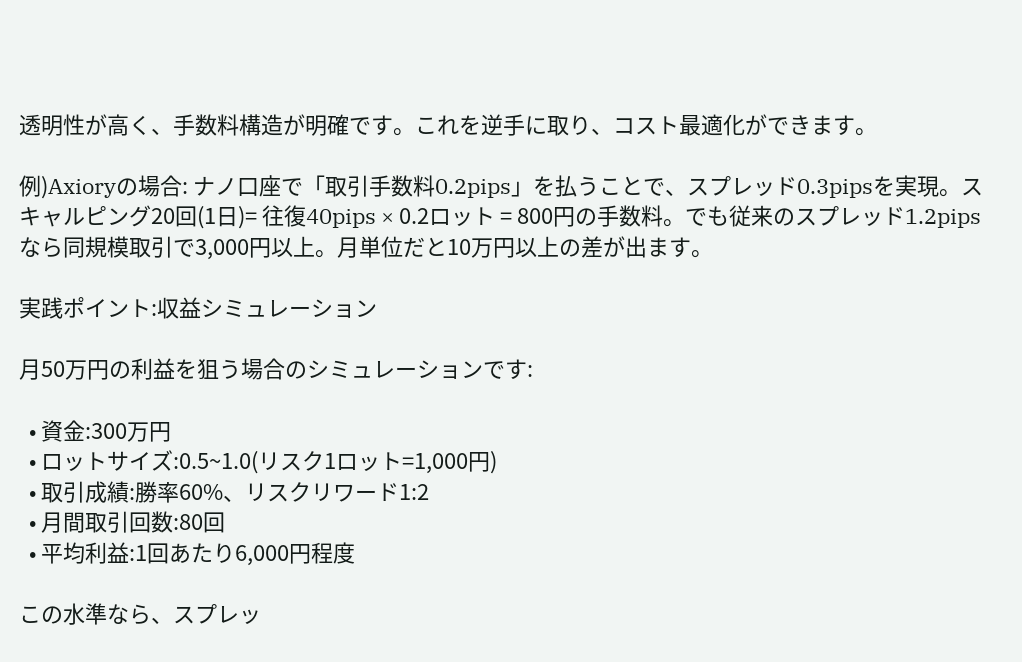透明性が高く、手数料構造が明確です。これを逆手に取り、コスト最適化ができます。

例)Axioryの場合: ナノ口座で「取引手数料0.2pips」を払うことで、スプレッド0.3pipsを実現。スキャルピング20回(1日)= 往復40pips × 0.2ロット = 800円の手数料。でも従来のスプレッド1.2pipsなら同規模取引で3,000円以上。月単位だと10万円以上の差が出ます。

実践ポイント:収益シミュレーション

月50万円の利益を狙う場合のシミュレーションです:

  • 資金:300万円
  • ロットサイズ:0.5~1.0(リスク1ロット=1,000円)
  • 取引成績:勝率60%、リスクリワード1:2
  • 月間取引回数:80回
  • 平均利益:1回あたり6,000円程度

この水準なら、スプレッ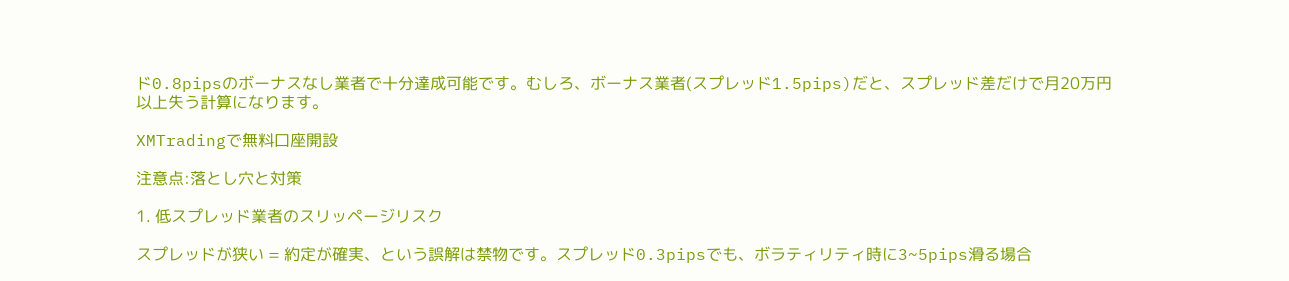ド0.8pipsのボーナスなし業者で十分達成可能です。むしろ、ボーナス業者(スプレッド1.5pips)だと、スプレッド差だけで月20万円以上失う計算になります。

XMTradingで無料口座開設

注意点:落とし穴と対策

1. 低スプレッド業者のスリッページリスク

スプレッドが狭い = 約定が確実、という誤解は禁物です。スプレッド0.3pipsでも、ボラティリティ時に3~5pips滑る場合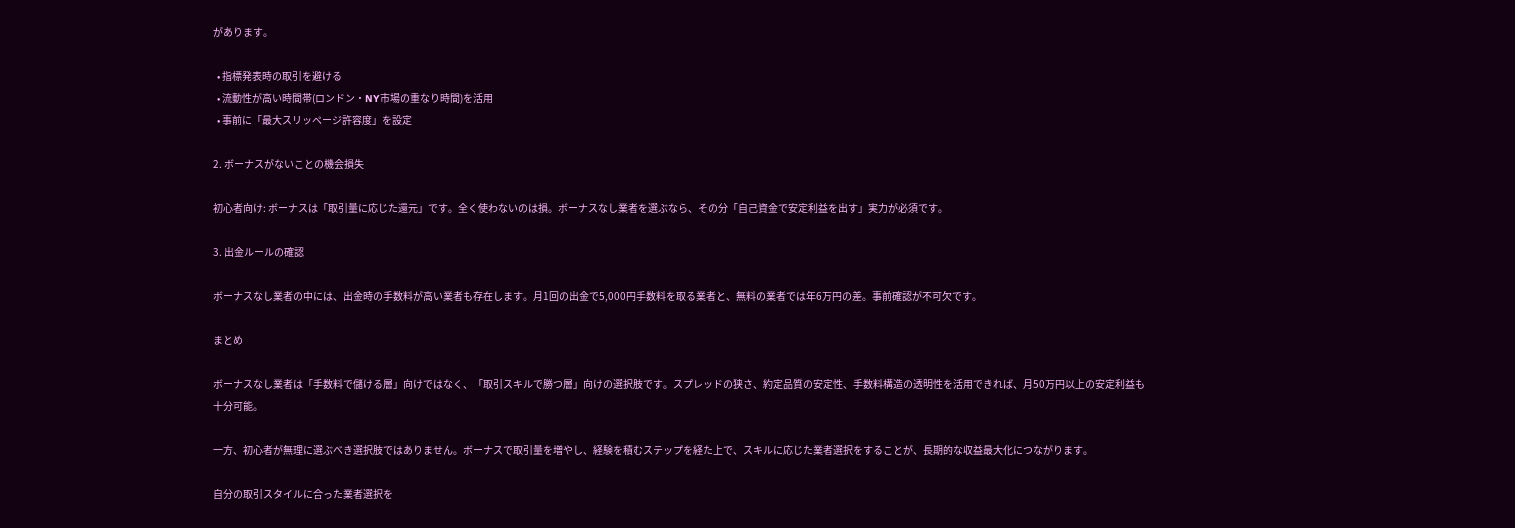があります。

  • 指標発表時の取引を避ける
  • 流動性が高い時間帯(ロンドン・NY市場の重なり時間)を活用
  • 事前に「最大スリッページ許容度」を設定

2. ボーナスがないことの機会損失

初心者向け: ボーナスは「取引量に応じた還元」です。全く使わないのは損。ボーナスなし業者を選ぶなら、その分「自己資金で安定利益を出す」実力が必須です。

3. 出金ルールの確認

ボーナスなし業者の中には、出金時の手数料が高い業者も存在します。月1回の出金で5,000円手数料を取る業者と、無料の業者では年6万円の差。事前確認が不可欠です。

まとめ

ボーナスなし業者は「手数料で儲ける層」向けではなく、「取引スキルで勝つ層」向けの選択肢です。スプレッドの狭さ、約定品質の安定性、手数料構造の透明性を活用できれば、月50万円以上の安定利益も十分可能。

一方、初心者が無理に選ぶべき選択肢ではありません。ボーナスで取引量を増やし、経験を積むステップを経た上で、スキルに応じた業者選択をすることが、長期的な収益最大化につながります。

自分の取引スタイルに合った業者選択を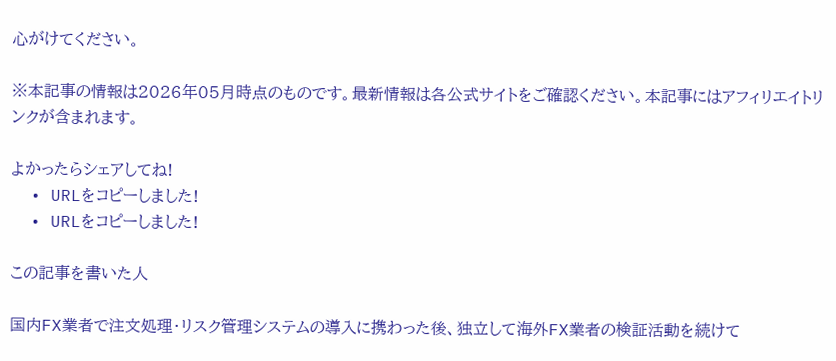心がけてください。

※本記事の情報は2026年05月時点のものです。最新情報は各公式サイトをご確認ください。本記事にはアフィリエイトリンクが含まれます。

よかったらシェアしてね!
  • URLをコピーしました!
  • URLをコピーしました!

この記事を書いた人

国内FX業者で注文処理・リスク管理システムの導入に携わった後、独立して海外FX業者の検証活動を続けて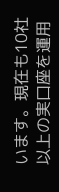います。現在も10社以上の実口座を運用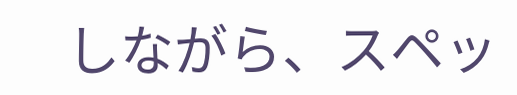しながら、スペッ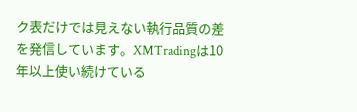ク表だけでは見えない執行品質の差を発信しています。XMTradingは10年以上使い続けている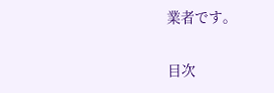業者です。

目次